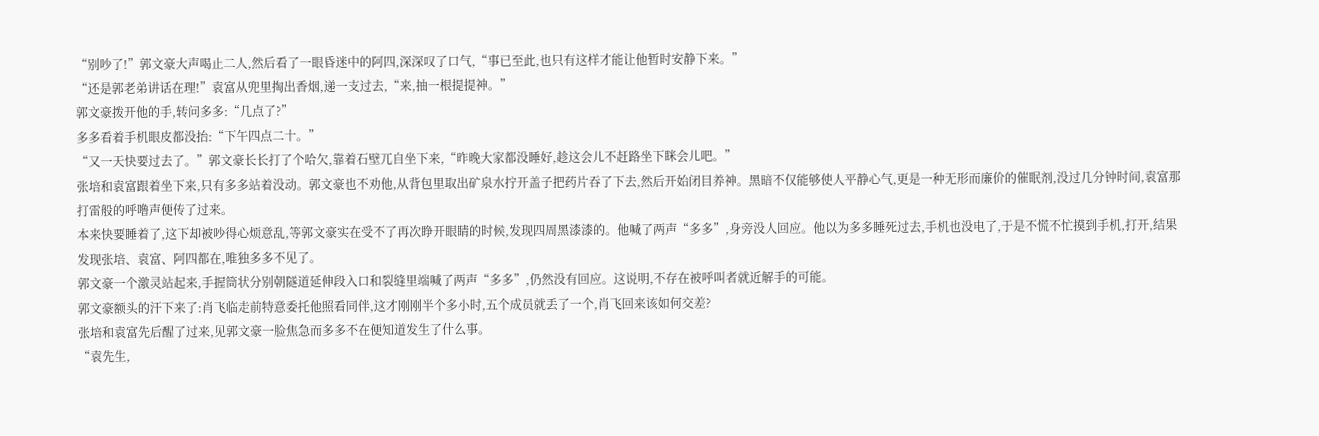“别吵了!”郭文豪大声喝止二人,然后看了一眼昏迷中的阿四,深深叹了口气,“事已至此,也只有这样才能让他暂时安静下来。”
“还是郭老弟讲话在理!”袁富从兜里掏出香烟,递一支过去,“来,抽一根提提神。”
郭文豪拨开他的手,转问多多:“几点了?”
多多看着手机眼皮都没抬:“下午四点二十。”
“又一天快要过去了。”郭文豪长长打了个哈欠,靠着石壁兀自坐下来,“昨晚大家都没睡好,趁这会儿不赶路坐下眯会儿吧。”
张培和袁富跟着坐下来,只有多多站着没动。郭文豪也不劝他,从背包里取出矿泉水拧开盖子把药片吞了下去,然后开始闭目养神。黑暗不仅能够使人平静心气,更是一种无形而廉价的催眠剂,没过几分钟时间,袁富那打雷般的呼噜声便传了过来。
本来快要睡着了,这下却被吵得心烦意乱,等郭文豪实在受不了再次睁开眼睛的时候,发现四周黑漆漆的。他喊了两声“多多”,身旁没人回应。他以为多多睡死过去,手机也没电了,于是不慌不忙摸到手机,打开,结果发现张培、袁富、阿四都在,唯独多多不见了。
郭文豪一个激灵站起来,手握筒状分别朝隧道延伸段入口和裂缝里端喊了两声“多多”,仍然没有回应。这说明,不存在被呼叫者就近解手的可能。
郭文豪额头的汗下来了:肖飞临走前特意委托他照看同伴,这才刚刚半个多小时,五个成员就丢了一个,肖飞回来该如何交差?
张培和袁富先后醒了过来,见郭文豪一脸焦急而多多不在便知道发生了什么事。
“袁先生,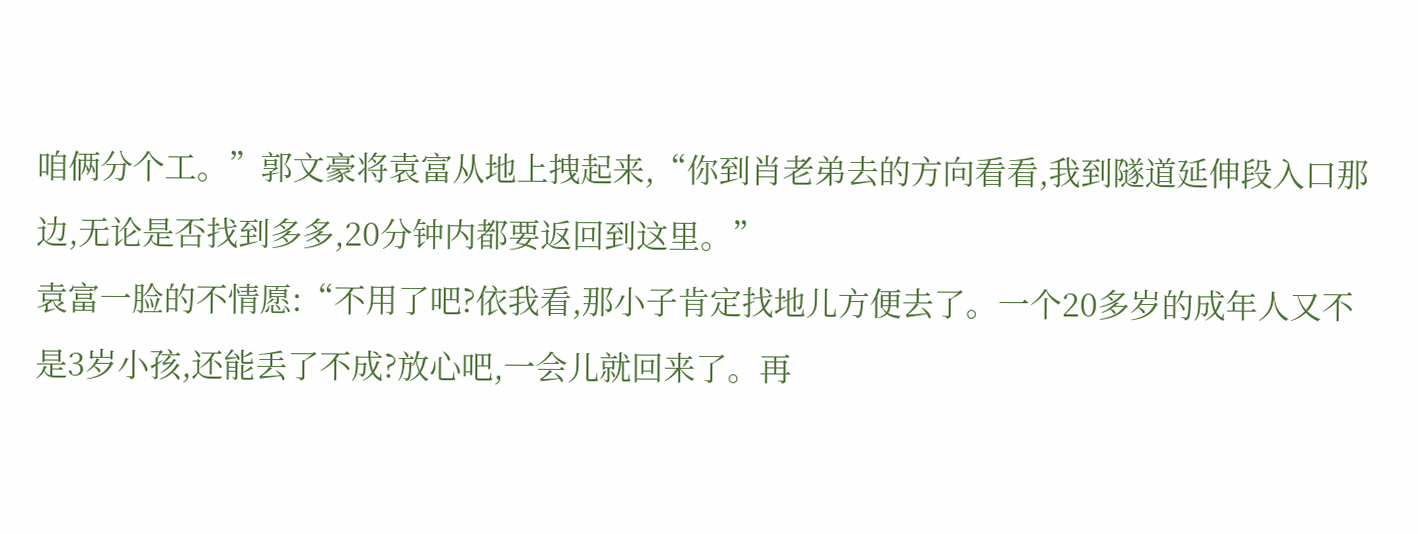咱俩分个工。”郭文豪将袁富从地上拽起来,“你到肖老弟去的方向看看,我到隧道延伸段入口那边,无论是否找到多多,20分钟内都要返回到这里。”
袁富一脸的不情愿:“不用了吧?依我看,那小子肯定找地儿方便去了。一个20多岁的成年人又不是3岁小孩,还能丢了不成?放心吧,一会儿就回来了。再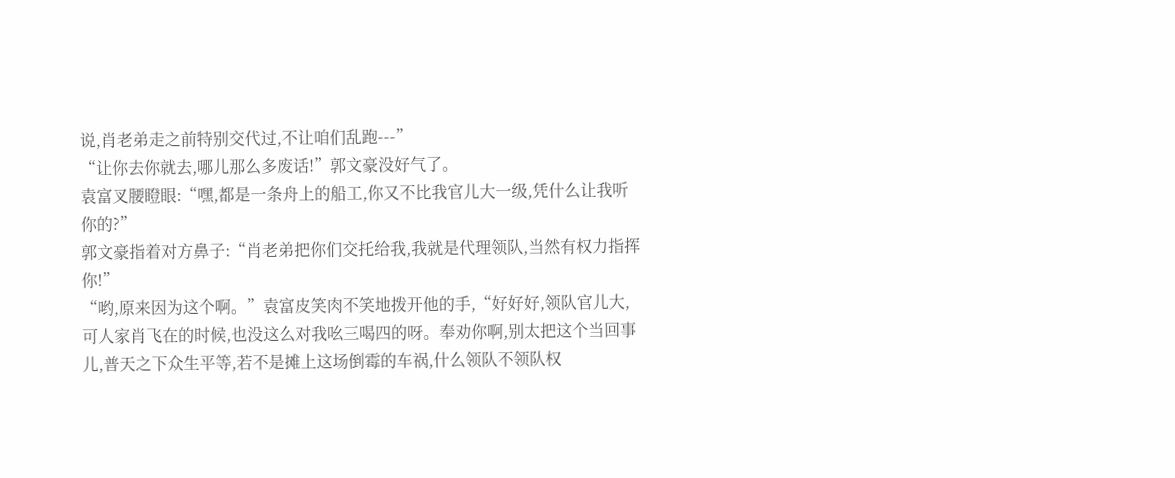说,肖老弟走之前特别交代过,不让咱们乱跑---”
“让你去你就去,哪儿那么多废话!”郭文豪没好气了。
袁富叉腰瞪眼:“嘿,都是一条舟上的船工,你又不比我官儿大一级,凭什么让我听你的?”
郭文豪指着对方鼻子:“肖老弟把你们交托给我,我就是代理领队,当然有权力指挥你!”
“哟,原来因为这个啊。”袁富皮笑肉不笑地拨开他的手,“好好好,领队官儿大,可人家肖飞在的时候,也没这么对我吆三喝四的呀。奉劝你啊,别太把这个当回事儿,普天之下众生平等,若不是摊上这场倒霉的车祸,什么领队不领队权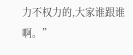力不权力的,大家谁跟谁啊。”